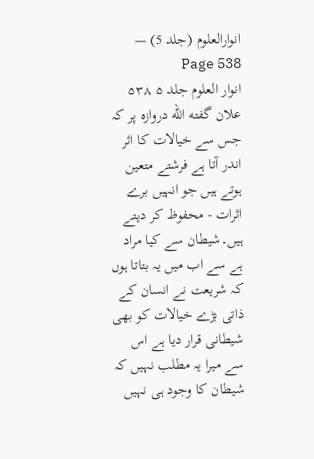انوارالعلوم (جلد 5) — Page 538
انوار العلوم جلد ۵ ۵۳۸ علان گفته الله دروازہ پر کہ جس سے خیالات کا اثر اندر آتا ہے فرشتے متعین ہوتے ہیں جو انہیں برے اثرات - محفوظ کر دیتے ہیں۔شیطان سے کیا مراد ہے سے اب میں یہ بتاتا ہوں کہ شریعت نے انسان کے ذاتی بڑے خیالات کو بھی شیطانی قرار دیا ہے اس سے میرا یہ مطلب نہیں کہ شیطان کا وجود ہی نہیں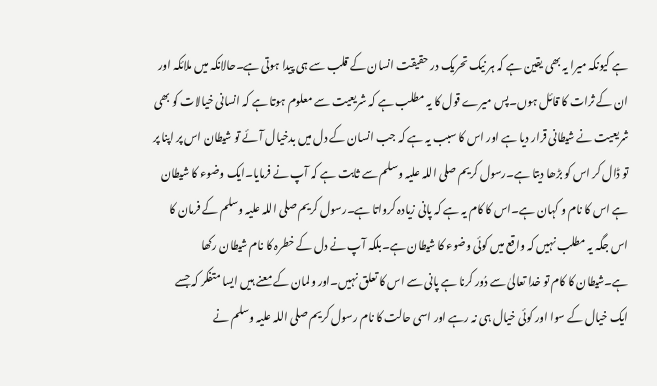ہے کیونکہ میرا یہ بھی یقین ہے کہ ہر نیک تحریک در حقیقت انسان کے قلب سے ہی پیدا ہوتی ہے۔حالانکہ میں ملائکہ اور ان کے ثرات کا قائل ہوں۔پس میرے قول کا یہ مطلب ہے کہ شریعیت سے معلوم ہوتا ہے کہ انسانی خیالات کو بھی شریعیت نے شیطانی قرار دیا ہے اور اس کا سبب یہ ہے کہ جب انسان کے دل میں بدخیال آئے تو شیطان اس پر اپنا پر تو ڈال کر اس کو بڑھا دیتا ہے۔رسول کریم صلی اللہ علیہ وسلم سے ثابت ہے کہ آپ نے فرمایا۔ایک وضوء کا شیطان ہے اس کا نام و کہان ہے۔اس کا کام یہ ہے کہ پانی زیادہ کرواتا ہے۔رسول کریم صلی اللہ علیہ وسلم کے فرمان کا اس جگہ یہ مطلب نہیں کہ واقع میں کوئی وضوء کا شیطان ہے۔بلکہ آپ نے دل کے خطرہ کا نام شیطان رکھا ہے۔شیطان کا کام تو خدا تعالیٰ سے دُور کرنا ہے پانی سے اس کا تعلق نہیں۔اور ولمان کے معنے ہیں ایسا متفکر کہ جسے ایک خیال کے سوا اور کوئی خیال ہی نہ رہے اور اسی حالت کا نام رسول کریم صلی اللہ علیہ وسلم نے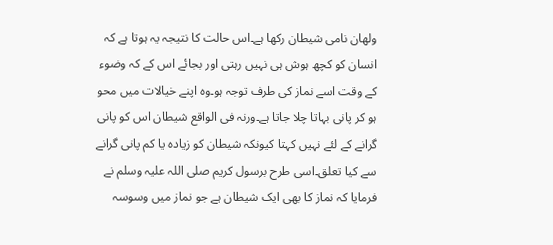ولهان نامی شیطان رکھا ہے۔اس حالت کا نتیجہ یہ ہوتا ہے کہ انسان کو کچھ ہوش ہی نہیں رہتی اور بجائے اس کے کہ وضوء کے وقت اسے نماز کی طرف توجہ ہو۔وہ اپنے خیالات میں محو ہو کر پانی بہاتا چلا جاتا ہے۔ورنہ فی الواقع شیطان اس کو پانی گرانے کے لئے نہیں کہتا کیونکہ شیطان کو زیادہ یا کم پانی گرانے سے کیا تعلق۔اسی طرح برسول کریم صلی اللہ علیہ وسلم نے فرمایا کہ نماز کا بھی ایک شیطان ہے جو نماز میں وسوسہ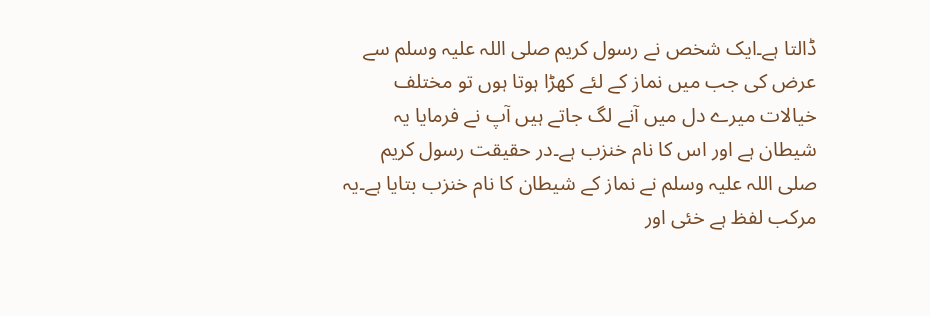ڈالتا ہے۔ایک شخص نے رسول کریم صلی اللہ علیہ وسلم سے عرض کی جب میں نماز کے لئے کھڑا ہوتا ہوں تو مختلف خیالات میرے دل میں آنے لگ جاتے ہیں آپ نے فرمایا یہ شیطان ہے اور اس کا نام خنزب ہے۔در حقیقت رسول کریم صلی اللہ علیہ وسلم نے نماز کے شیطان کا نام خنزب بتایا ہے۔یہ مرکب لفظ ہے خئی اور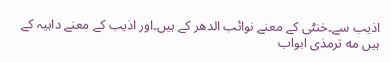اذیب سے۔خنٹی کے معنے نوائب الدھر کے ہیں۔اور اذیب کے معنے داہیہ کے ہیں مه ترمذی ابواب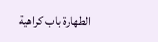الطهارة باب كراهية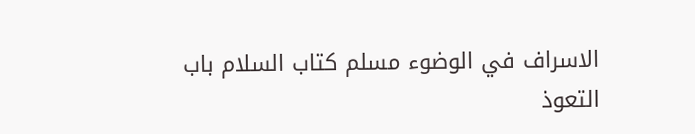الاسراف في الوضوء مسلم كتاب السلام باب التعوذ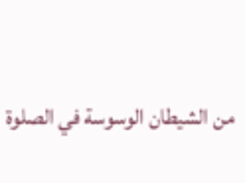من الشيطان الوسوسة في الصلوة